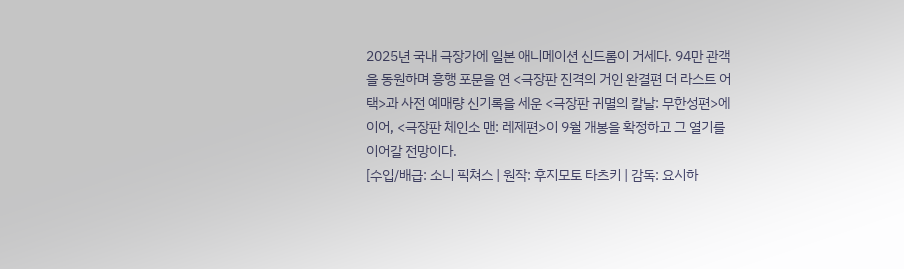2025년 국내 극장가에 일본 애니메이션 신드롬이 거세다. 94만 관객을 동원하며 흥행 포문을 연 <극장판 진격의 거인 완결편 더 라스트 어택>과 사전 예매량 신기록을 세운 <극장판 귀멸의 칼날: 무한성편>에 이어, <극장판 체인소 맨: 레제편>이 9월 개봉을 확정하고 그 열기를 이어갈 전망이다.
[수입/배급: 소니 픽쳐스 | 원작: 후지모토 타츠키 | 감독: 요시하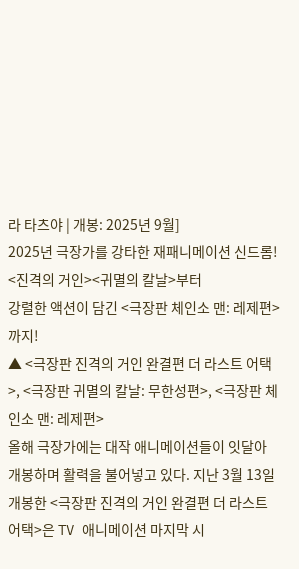라 타츠야 | 개봉: 2025년 9월]
2025년 극장가를 강타한 재패니메이션 신드롬!
<진격의 거인><귀멸의 칼날>부터
강렬한 액션이 담긴 <극장판 체인소 맨: 레제편>까지!
▲ <극장판 진격의 거인 완결편 더 라스트 어택>, <극장판 귀멸의 칼날: 무한성편>, <극장판 체인소 맨: 레제편>
올해 극장가에는 대작 애니메이션들이 잇달아 개봉하며 활력을 불어넣고 있다. 지난 3월 13일 개봉한 <극장판 진격의 거인 완결편 더 라스트 어택>은 TV 애니메이션 마지막 시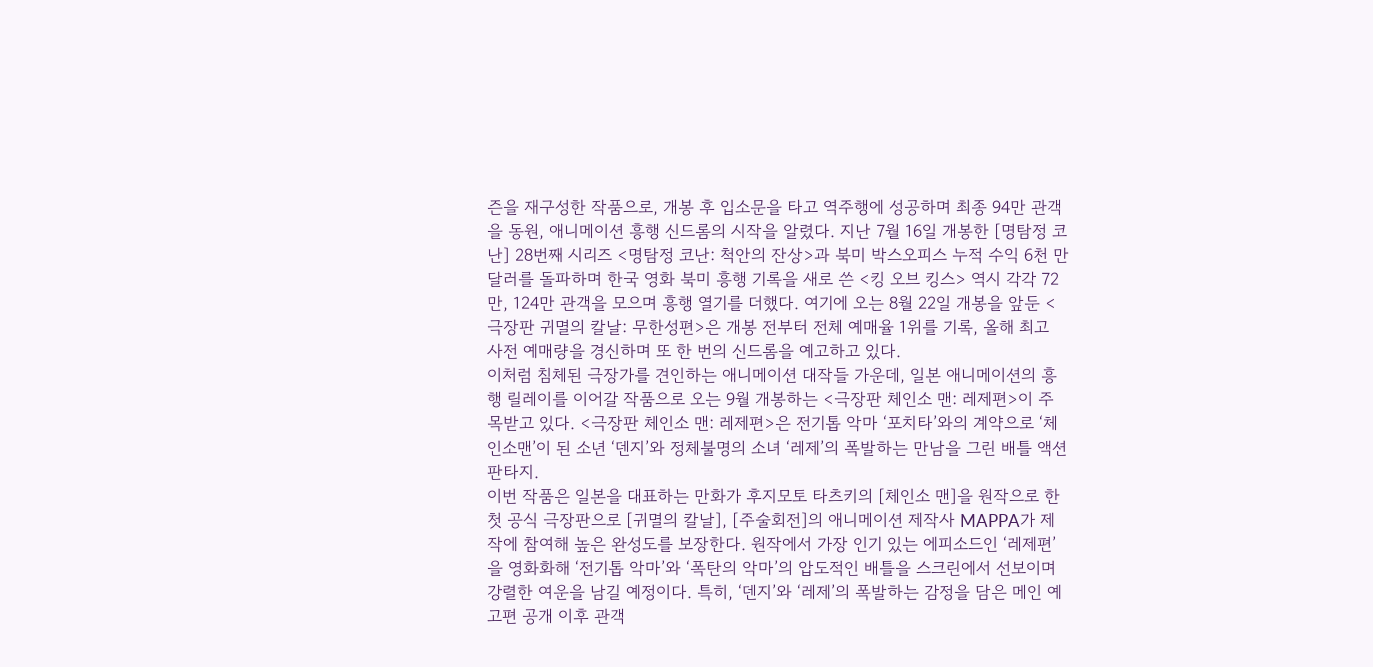즌을 재구성한 작품으로, 개봉 후 입소문을 타고 역주행에 성공하며 최종 94만 관객을 동원, 애니메이션 흥행 신드롬의 시작을 알렸다. 지난 7월 16일 개봉한 [명탐정 코난] 28번째 시리즈 <명탐정 코난: 척안의 잔상>과 북미 박스오피스 누적 수익 6천 만 달러를 돌파하며 한국 영화 북미 흥행 기록을 새로 쓴 <킹 오브 킹스> 역시 각각 72만, 124만 관객을 모으며 흥행 열기를 더했다. 여기에 오는 8월 22일 개봉을 앞둔 <극장판 귀멸의 칼날: 무한성편>은 개봉 전부터 전체 예매율 1위를 기록, 올해 최고 사전 예매량을 경신하며 또 한 번의 신드롬을 예고하고 있다.
이처럼 침체된 극장가를 견인하는 애니메이션 대작들 가운데, 일본 애니메이션의 흥행 릴레이를 이어갈 작품으로 오는 9월 개봉하는 <극장판 체인소 맨: 레제편>이 주목받고 있다. <극장판 체인소 맨: 레제편>은 전기톱 악마 ‘포치타’와의 계약으로 ‘체인소맨’이 된 소년 ‘덴지’와 정체불명의 소녀 ‘레제’의 폭발하는 만남을 그린 배틀 액션 판타지.
이번 작품은 일본을 대표하는 만화가 후지모토 타츠키의 [체인소 맨]을 원작으로 한 첫 공식 극장판으로 [귀멸의 칼날], [주술회전]의 애니메이션 제작사 MAPPA가 제작에 참여해 높은 완성도를 보장한다. 원작에서 가장 인기 있는 에피소드인 ‘레제편’을 영화화해 ‘전기톱 악마’와 ‘폭탄의 악마’의 압도적인 배틀을 스크린에서 선보이며 강렬한 여운을 남길 예정이다. 특히, ‘덴지’와 ‘레제’의 폭발하는 감정을 담은 메인 예고편 공개 이후 관객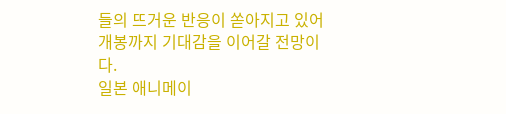들의 뜨거운 반응이 쏟아지고 있어 개봉까지 기대감을 이어갈 전망이다.
일본 애니메이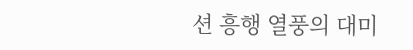션 흥행 열풍의 대미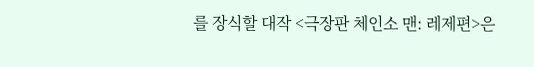를 장식할 대작 <극장판 체인소 맨: 레제편>은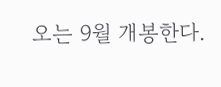오는 9월 개봉한다.